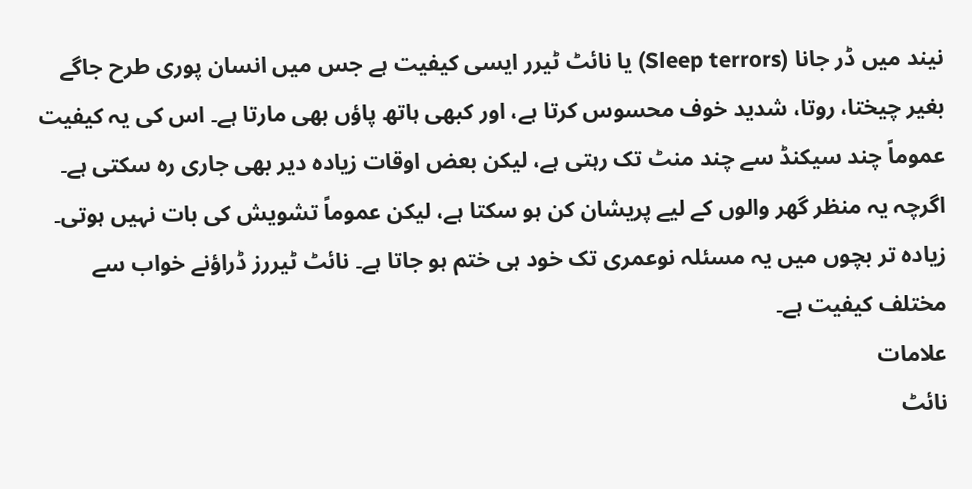نیند میں ڈر جانا (Sleep terrors) یا نائٹ ٹیرر ایسی کیفیت ہے جس میں انسان پوری طرح جاگے بغیر چیختا، روتا، شدید خوف محسوس کرتا ہے، اور کبھی ہاتھ پاؤں بھی مارتا ہے۔ اس کی یہ کیفیت عموماً چند سیکنڈ سے چند منٹ تک رہتی ہے، لیکن بعض اوقات زیادہ دیر بھی جاری رہ سکتی ہے۔ اگرچہ یہ منظر گھر والوں کے لیے پریشان کن ہو سکتا ہے، لیکن عموماً تشویش کی بات نہیں ہوتی۔ زیادہ تر بچوں میں یہ مسئلہ نوعمری تک خود ہی ختم ہو جاتا ہے۔ نائٹ ٹیررز ڈراؤنے خواب سے مختلف کیفیت ہے۔
علامات
نائٹ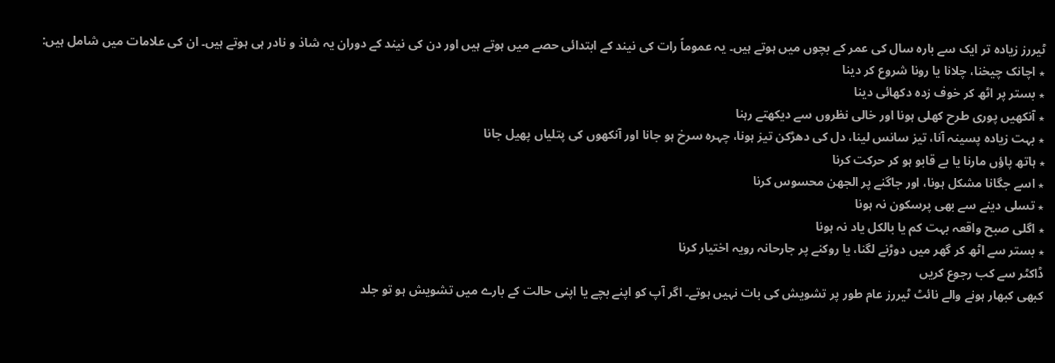ٹیررز زیادہ تر ایک سے بارہ سال کی عمر کے بچوں میں ہوتے ہیں۔ یہ عموماً رات کی نیند کے ابتدائی حصے میں ہوتے ہیں اور دن کی نیند کے دوران یہ شاذ و نادر ہی ہوتے ہیں۔ ان کی علامات میں شامل ہیں:
٭ اچانک چیخنا، چلانا یا رونا شروع کر دینا
٭ بستر پر اٹھ کر خوف زدہ دکھائی دینا
٭ آنکھیں پوری طرح کھلی ہونا اور خالی نظروں سے دیکھتے رہنا
٭ بہت زیادہ پسینہ آنا، تیز سانس لینا، دل کی دھڑکن تیز ہونا، چہرہ سرخ ہو جانا اور آنکھوں کی پتلیاں پھیل جانا
٭ ہاتھ پاؤں مارنا یا بے قابو ہو کر حرکت کرنا
٭ اسے جگانا مشکل ہونا، اور جاگنے پر الجھن محسوس کرنا
٭ تسلی دینے سے بھی پرسکون نہ ہونا
٭ اگلی صبح واقعہ بہت کم یا بالکل یاد نہ ہونا
٭ بستر سے اٹھ کر گھر میں دوڑنے لگنا، یا روکنے پر جارحانہ رویہ اختیار کرنا
ڈاکٹر سے کب رجوع کریں
کبھی کبھار ہونے والے نائٹ ٹیررز عام طور پر تشویش کی بات نہیں ہوتے۔ اگر آپ کو اپنے بچے یا اپنی حالت کے بارے میں تشویش ہو تو جلد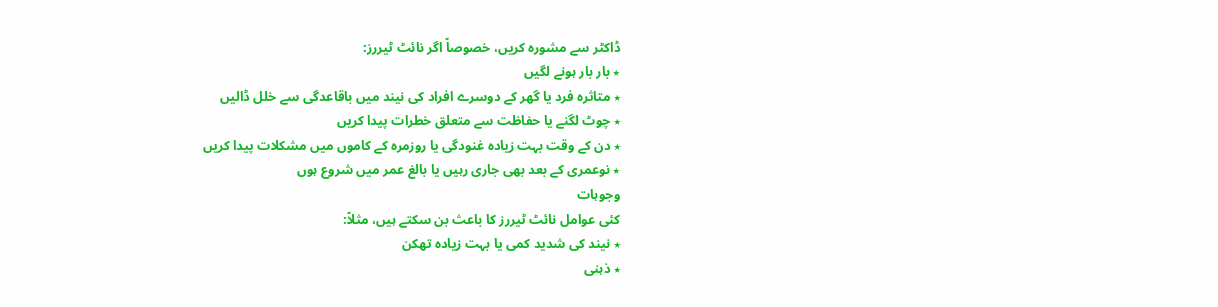ڈاکٹر سے مشورہ کریں، خصوصاً اگر نائٹ ٹیررز:
٭ بار بار ہونے لگیں
٭ متاثرہ فرد یا گھر کے دوسرے افراد کی نیند میں باقاعدگی سے خلل ڈالیں
٭ چوٹ لگنے یا حفاظت سے متعلق خطرات پیدا کریں
٭ دن کے وقت بہت زیادہ غنودگی یا روزمرہ کے کاموں میں مشکلات پیدا کریں
٭ نوعمری کے بعد بھی جاری رہیں یا بالغ عمر میں شروع ہوں
وجوہات
کئی عوامل نائٹ ٹیررز کا باعث بن سکتے ہیں، مثلاً:
٭ نیند کی شدید کمی یا بہت زیادہ تھکن
٭ ذہنی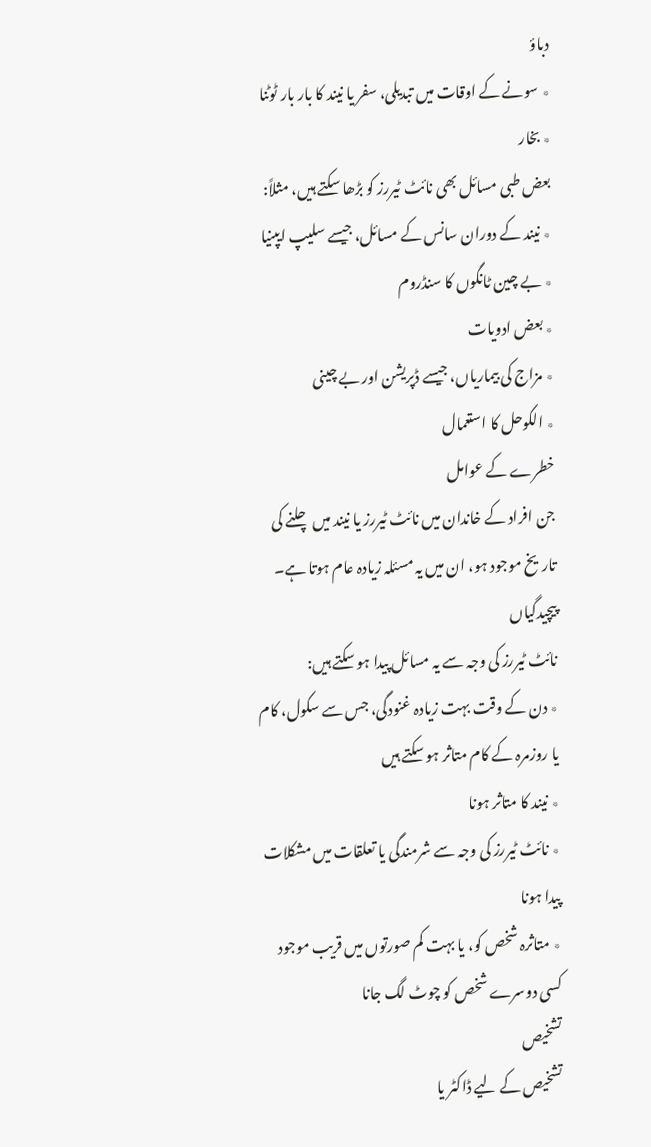دباؤ
٭ سونے کے اوقات میں تبدیلی، سفر یا نیند کا بار بار ٹوٹنا
٭ بخار
بعض طبی مسائل بھی نائٹ ٹیررز کو بڑھا سکتے ہیں، مثلاً:
٭ نیند کے دوران سانس کے مسائل، جیسے سلیپ ایپنیا
٭ بے چین ٹانگوں کا سنڈروم
٭ بعض ادویات
٭ مزاج کی بیماریاں، جیسے ڈپریشن اور بے چینی
٭ الکوحل کا استعمال
خطرے کے عوامل
جن افراد کے خاندان میں نائٹ ٹیررز یا نیند میں چلنے کی تاریخ موجود ہو، ان میں یہ مسئلہ زیادہ عام ہوتا ہے۔
پیچیدگیاں
نائٹ ٹیررز کی وجہ سے یہ مسائل پیدا ہو سکتے ہیں:
٭ دن کے وقت بہت زیادہ غنودگی، جس سے سکول، کام یا روزمرہ کے کام متاثر ہو سکتے ہیں
٭ نیند کا متاثر ہونا
٭ نائٹ ٹیررز کی وجہ سے شرمندگی یا تعلقات میں مشکلات پیدا ہونا
٭ متاثرہ شخص کو، یا بہت کم صورتوں میں قریب موجود کسی دوسرے شخص کو چوٹ لگ جانا
تشخیص
تشخیص کے لیے ڈاکٹر یا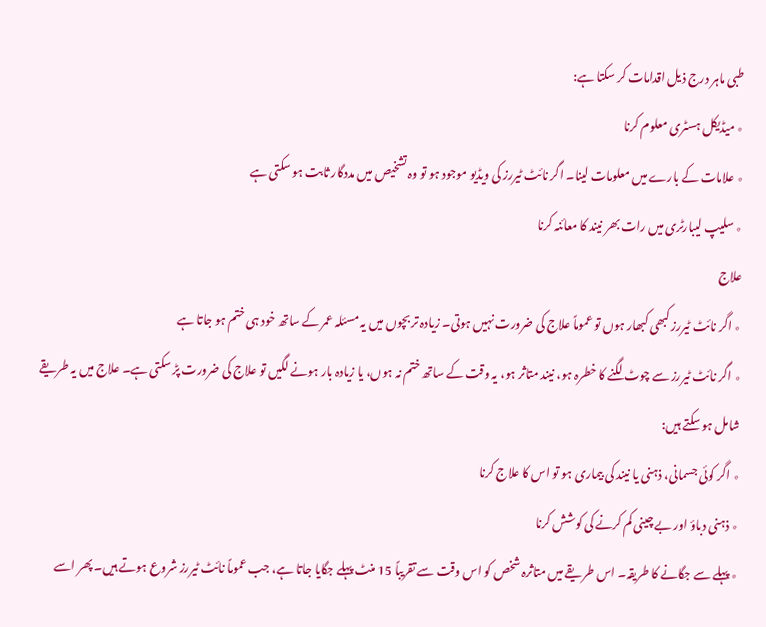طبی ماہر درج ذیل اقدامات کر سکتا ہے:
٭ میڈیکل ہسٹری معلوم کرنا
٭ علامات کے بارے میں معلومات لینا۔ اگر نائٹ ٹیررز کی ویڈیو موجود ہو تو وہ تشخیص میں مددگار ثابت ہو سکتی ہے
٭ سلیپ لیبارٹری میں رات بھر نیند کا معائنہ کرنا
علاج
٭ اگر نائٹ ٹیررز کبھی کبھار ہوں تو عموماً علاج کی ضرورت نہیں ہوتی۔ زیادہ تر بچوں میں یہ مسئلہ عمر کے ساتھ خود ہی ختم ہو جاتا ہے
٭ اگر نائٹ ٹیررز سے چوٹ لگنے کا خطرہ ہو، نیند متاثر ہو، یہ وقت کے ساتھ ختم نہ ہوں، یا زیادہ بار ہونے لگیں تو علاج کی ضرورت پڑ سکتی ہے۔ علاج میں یہ طریقے شامل ہو سکتے ہیں:
٭ اگر کوئی جسمانی، ذہنی یا نیند کی بیماری ہو تو اس کا علاج کرنا
٭ ذہنی دباؤ اور بے چینی کم کرنے کی کوشش کرنا
٭ پہلے سے جگانے کا طریقہ۔ اس طریقے میں متاثرہ شخص کو اس وقت سے تقریباً 15 منٹ پہلے جگایا جاتا ہے، جب عموماً نائٹ ٹیررز شروع ہوتے ہیں۔ پھر اسے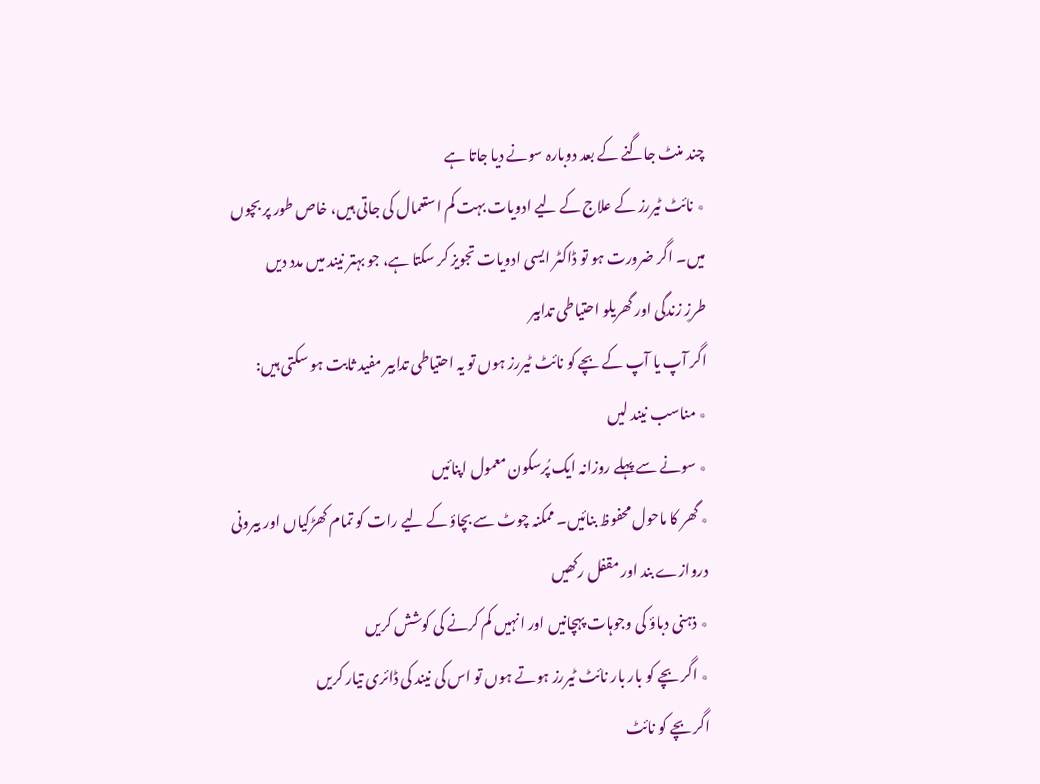چند منٹ جاگنے کے بعد دوبارہ سونے دیا جاتا ہے
٭ نائٹ ٹیررز کے علاج کے لیے ادویات بہت کم استعمال کی جاتی ہیں، خاص طور پر بچوں میں۔ اگر ضرورت ہو تو ڈاکٹر ایسی ادویات تجویز کر سکتا ہے، جو بہتر نیند میں مدد دیں
طرزِ زندگی اور گھریلو احتیاطی تدابیر
اگر آپ یا آپ کے بچے کو نائٹ ٹیررز ہوں تو یہ احتیاطی تدابیر مفید ثابت ہو سکتی ہیں:
٭ مناسب نیند لیں
٭ سونے سے پہلے روزانہ ایک پُرسکون معمول اپنائیں
٭ گھر کا ماحول محفوظ بنائیں۔ ممکنہ چوٹ سے بچاؤ کے لیے رات کو تمام کھڑکیاں اور بیرونی دروازے بند اور مقفل رکھیں
٭ ذہنی دباؤ کی وجوہات پہچانیں اور انہیں کم کرنے کی کوشش کریں
٭ اگر بچے کو بار بار نائٹ ٹیررز ہوتے ہوں تو اس کی نیند کی ڈائری تیار کریں
اگر بچے کو نائٹ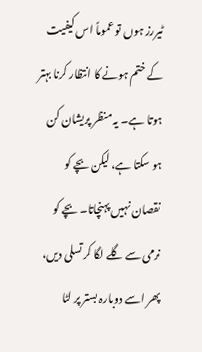ٹیررز ہوں تو عموماً اس کیفیت کے ختم ہونے کا انتظار کرنا بہتر ہوتا ہے۔ یہ منظر پریشان کن ہو سکتا ہے، لیکن بچے کو نقصان نہیں پہنچاتا۔ بچے کو نرمی سے گلے لگا کر تسلی دیں، پھر اسے دوبارہ بستر پر لٹا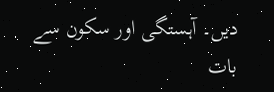دیں۔ آہستگی اور سکون سے بات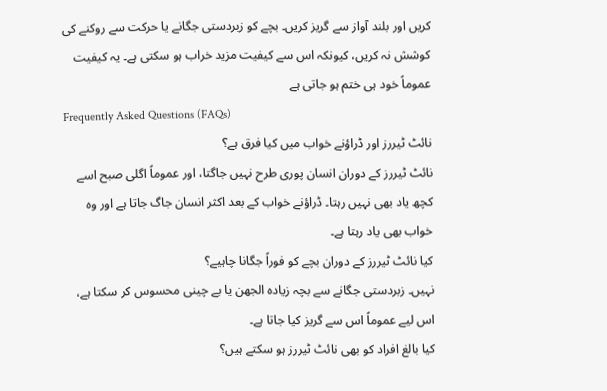کریں اور بلند آواز سے گریز کریں۔ بچے کو زبردستی جگانے یا حرکت سے روکنے کی کوشش نہ کریں، کیونکہ اس سے کیفیت مزید خراب ہو سکتی ہے۔ یہ کیفیت عموماً خود ہی ختم ہو جاتی ہے
Frequently Asked Questions (FAQs)
نائٹ ٹیررز اور ڈراؤنے خواب میں کیا فرق ہے؟
نائٹ ٹیررز کے دوران انسان پوری طرح نہیں جاگتا، اور عموماً اگلی صبح اسے کچھ یاد بھی نہیں رہتا۔ ڈراؤنے خواب کے بعد اکثر انسان جاگ جاتا ہے اور وہ خواب بھی یاد رہتا ہے۔
کیا نائٹ ٹیررز کے دوران بچے کو فوراً جگانا چاہیے؟
نہیں۔ زبردستی جگانے سے بچہ زیادہ الجھن یا بے چینی محسوس کر سکتا ہے، اس لیے عموماً اس سے گریز کیا جاتا ہے۔
کیا بالغ افراد کو بھی نائٹ ٹیررز ہو سکتے ہیں؟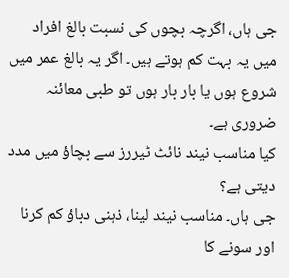جی ہاں، اگرچہ بچوں کی نسبت بالغ افراد میں یہ بہت کم ہوتے ہیں۔ اگر یہ بالغ عمر میں شروع ہوں یا بار بار ہوں تو طبی معائنہ ضروری ہے۔
کیا مناسب نیند نائٹ ٹیررز سے بچاؤ میں مدد دیتی ہے؟
جی ہاں۔ مناسب نیند لینا، ذہنی دباؤ کم کرنا اور سونے کا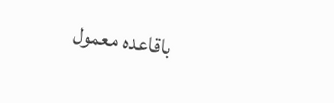باقاعدہ معمول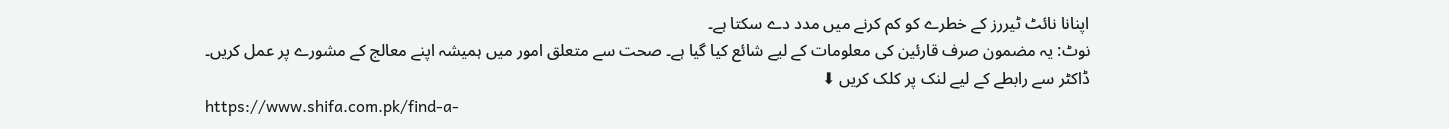اپنانا نائٹ ٹیررز کے خطرے کو کم کرنے میں مدد دے سکتا ہے۔
نوٹ: یہ مضمون صرف قارئین کی معلومات کے لیے شائع کیا گیا ہے۔ صحت سے متعلق امور میں ہمیشہ اپنے معالج کے مشورے پر عمل کریں۔
ڈاکٹر سے رابطے کے لیے لنک پر کلک کریں ⬇
https://www.shifa.com.pk/find-a-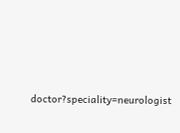doctor?speciality=neurologist